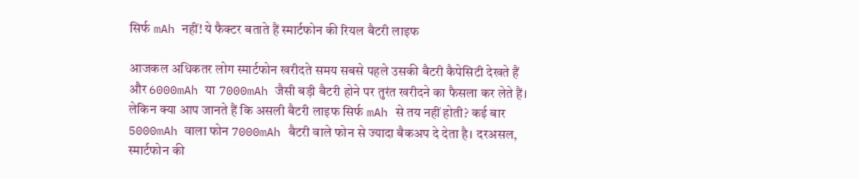सिर्फ mAh नहीं! ये फैक्टर बताते हैं स्मार्टफोन की रियल बैटरी लाइफ

आजकल अधिकतर लोग स्मार्टफोन खरीदते समय सबसे पहले उसकी बैटरी कैपेसिटी देखते हैं और 6000mAh या 7000mAh जैसी बड़ी बैटरी होने पर तुरंत खरीदने का फैसला कर लेते हैं। लेकिन क्या आप जानते हैं कि असली बैटरी लाइफ सिर्फ mAh से तय नहीं होती? कई बार 5000mAh वाला फोन 7000mAh बैटरी वाले फोन से ज्यादा बैकअप दे देता है। दरअसल, स्मार्टफोन की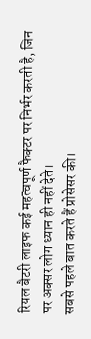रियल बैटरी लाइफ कई महत्वपूर्ण फैक्टर पर निर्भर करती है, जिन पर अक्सर लोग ध्यान ही नहीं देते।
सबसे पहले बात करते हैं प्रोसेसर की।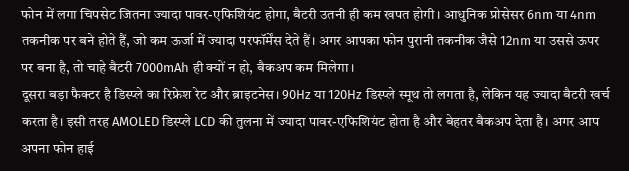फोन में लगा चिपसेट जितना ज्यादा पावर-एफिशियंट होगा, बैटरी उतनी ही कम खपत होगी। आधुनिक प्रोसेसर 6nm या 4nm तकनीक पर बने होते हैं, जो कम ऊर्जा में ज्यादा परफॉर्मेंस देते हैं। अगर आपका फोन पुरानी तकनीक जैसे 12nm या उससे ऊपर पर बना है, तो चाहे बैटरी 7000mAh ही क्यों न हो, बैकअप कम मिलेगा।
दूसरा बड़ा फैक्टर है डिस्प्ले का रिफ्रेश रेट और ब्राइटनेस। 90Hz या 120Hz डिस्प्ले स्मूथ तो लगता है, लेकिन यह ज्यादा बैटरी खर्च करता है। इसी तरह AMOLED डिस्प्ले LCD की तुलना में ज्यादा पावर-एफिशियंट होता है और बेहतर बैकअप देता है। अगर आप अपना फोन हाई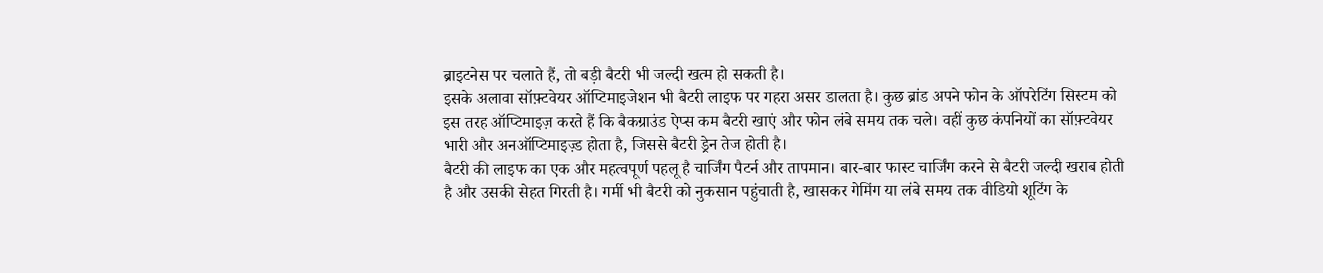ब्राइटनेस पर चलाते हैं, तो बड़ी बैटरी भी जल्दी खत्म हो सकती है।
इसके अलावा सॉफ़्टवेयर ऑप्टिमाइजेशन भी बैटरी लाइफ पर गहरा असर डालता है। कुछ ब्रांड अपने फोन के ऑपरेटिंग सिस्टम को इस तरह ऑप्टिमाइज़ करते हैं कि बैकग्राउंड ऐप्स कम बैटरी खाएं और फोन लंबे समय तक चले। वहीं कुछ कंपनियों का सॉफ़्टवेयर भारी और अनऑप्टिमाइज़्ड होता है, जिससे बैटरी ड्रेन तेज होती है।
बैटरी की लाइफ का एक और महत्वपूर्ण पहलू है चार्जिंग पैटर्न और तापमान। बार-बार फास्ट चार्जिंग करने से बैटरी जल्दी खराब होती है और उसकी सेहत गिरती है। गर्मी भी बैटरी को नुकसान पहुंचाती है, खासकर गेमिंग या लंबे समय तक वीडियो शूटिंग के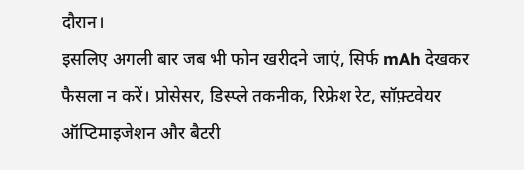दौरान।
इसलिए अगली बार जब भी फोन खरीदने जाएं, सिर्फ mAh देखकर फैसला न करें। प्रोसेसर, डिस्प्ले तकनीक, रिफ्रेश रेट, सॉफ़्टवेयर ऑप्टिमाइजेशन और बैटरी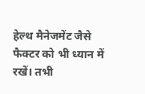हेल्थ मैनेजमेंट जैसे फैक्टर को भी ध्यान में रखें। तभी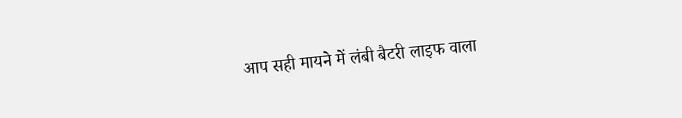आप सही मायने में लंबी बैटरी लाइफ वाला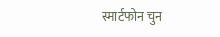स्मार्टफोन चुन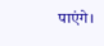पाएंगे।